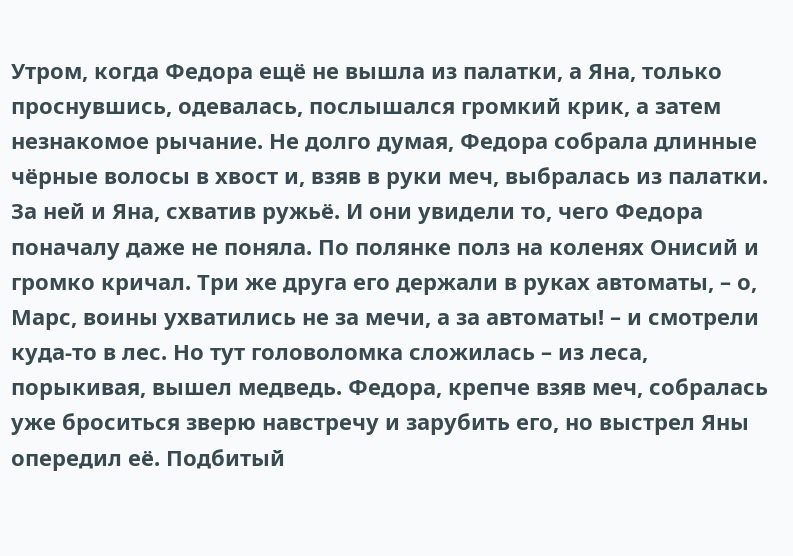Утром, когда Федора ещё не вышла из палатки, а Яна, только проснувшись, одевалась, послышался громкий крик, а затем незнакомое рычание. Не долго думая, Федора собрала длинные чёрные волосы в хвост и, взяв в руки меч, выбралась из палатки. За ней и Яна, схватив ружьё. И они увидели то, чего Федора поначалу даже не поняла. По полянке полз на коленях Онисий и громко кричал. Три же друга его держали в руках автоматы, – о, Марс, воины ухватились не за мечи, а за автоматы! – и смотрели куда-то в лес. Но тут головоломка сложилась – из леса, порыкивая, вышел медведь. Федора, крепче взяв меч, собралась уже броситься зверю навстречу и зарубить его, но выстрел Яны опередил её. Подбитый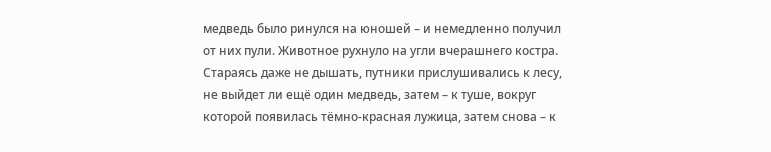медведь было ринулся на юношей – и немедленно получил от них пули. Животное рухнуло на угли вчерашнего костра. Стараясь даже не дышать, путники прислушивались к лесу, не выйдет ли ещё один медведь, затем – к туше, вокруг которой появилась тёмно-красная лужица, затем снова – к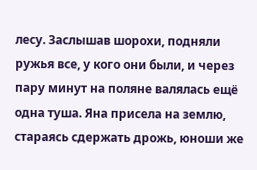лесу. Заслышав шорохи, подняли ружья все, у кого они были, и через пару минут на поляне валялась ещё одна туша. Яна присела на землю, стараясь сдержать дрожь, юноши же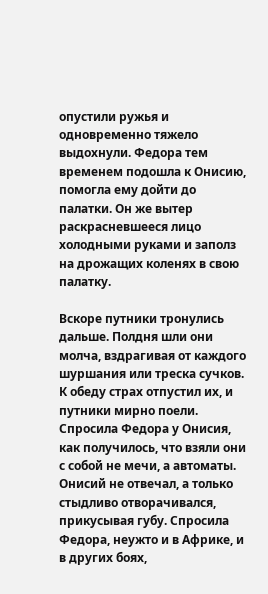опустили ружья и одновременно тяжело выдохнули. Федора тем временем подошла к Онисию, помогла ему дойти до палатки. Он же вытер раскрасневшееся лицо холодными руками и заполз на дрожащих коленях в свою палатку.

Вскоре путники тронулись дальше. Полдня шли они молча, вздрагивая от каждого шуршания или треска сучков. К обеду страх отпустил их, и путники мирно поели. Спросила Федора у Онисия, как получилось, что взяли они с собой не мечи, а автоматы. Онисий не отвечал, а только стыдливо отворачивался, прикусывая губу. Спросила Федора, неужто и в Африке, и в других боях,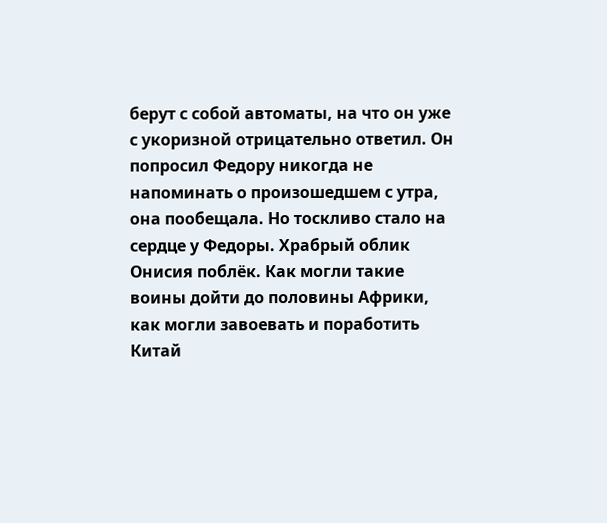берут с собой автоматы, на что он уже с укоризной отрицательно ответил. Он попросил Федору никогда не напоминать о произошедшем с утра, она пообещала. Но тоскливо стало на сердце у Федоры. Храбрый облик Онисия поблёк. Как могли такие воины дойти до половины Африки, как могли завоевать и поработить Китай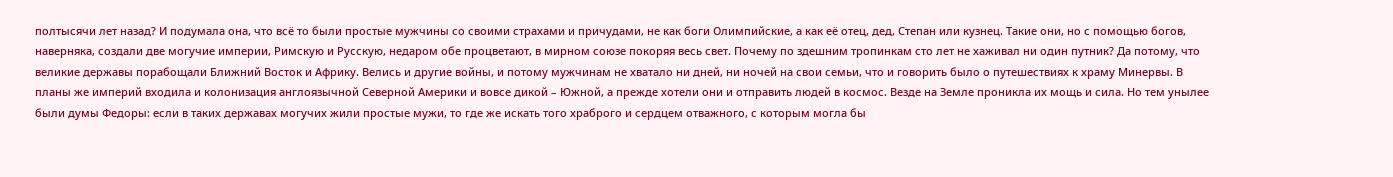полтысячи лет назад? И подумала она, что всё то были простые мужчины со своими страхами и причудами, не как боги Олимпийские, а как её отец, дед, Степан или кузнец. Такие они, но с помощью богов, наверняка, создали две могучие империи, Римскую и Русскую, недаром обе процветают, в мирном союзе покоряя весь свет. Почему по здешним тропинкам сто лет не хаживал ни один путник? Да потому, что великие державы порабощали Ближний Восток и Африку. Велись и другие войны, и потому мужчинам не хватало ни дней, ни ночей на свои семьи, что и говорить было о путешествиях к храму Минервы. В планы же империй входила и колонизация англоязычной Северной Америки и вовсе дикой – Южной, а прежде хотели они и отправить людей в космос. Везде на Земле проникла их мощь и сила. Но тем унылее были думы Федоры: если в таких державах могучих жили простые мужи, то где же искать того храброго и сердцем отважного, с которым могла бы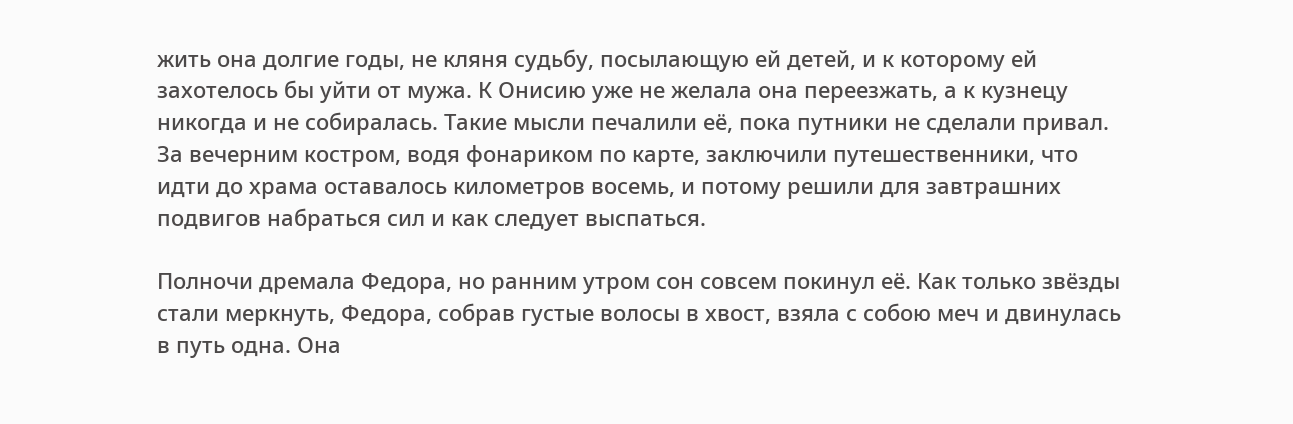жить она долгие годы, не кляня судьбу, посылающую ей детей, и к которому ей захотелось бы уйти от мужа. К Онисию уже не желала она переезжать, а к кузнецу никогда и не собиралась. Такие мысли печалили её, пока путники не сделали привал. За вечерним костром, водя фонариком по карте, заключили путешественники, что идти до храма оставалось километров восемь, и потому решили для завтрашних подвигов набраться сил и как следует выспаться.

Полночи дремала Федора, но ранним утром сон совсем покинул её. Как только звёзды стали меркнуть, Федора, собрав густые волосы в хвост, взяла с собою меч и двинулась в путь одна. Она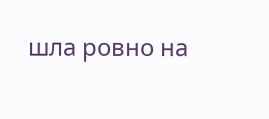шла ровно на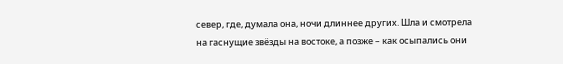север, где, думала она, ночи длиннее других. Шла и смотрела на гаснущие звёзды на востоке, а позже – как осыпались они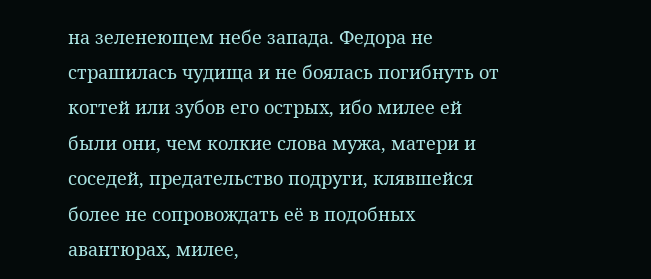на зеленеющем небе запада. Федора не страшилась чудища и не боялась погибнуть от когтей или зубов его острых, ибо милее ей были они, чем колкие слова мужа, матери и соседей, предательство подруги, клявшейся более не сопровождать её в подобных авантюрах, милее,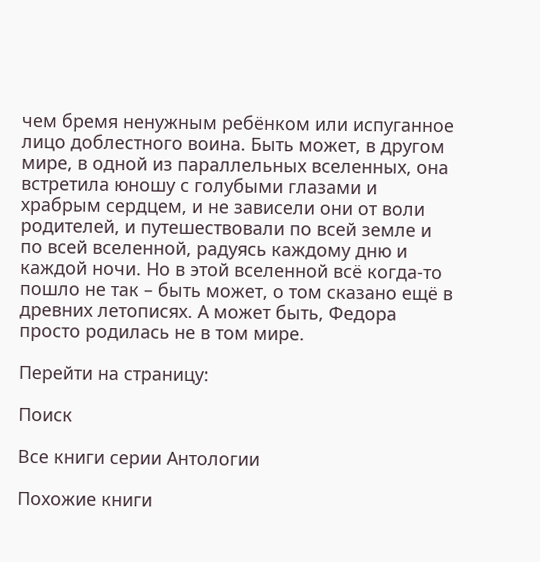чем бремя ненужным ребёнком или испуганное лицо доблестного воина. Быть может, в другом мире, в одной из параллельных вселенных, она встретила юношу с голубыми глазами и храбрым сердцем, и не зависели они от воли родителей, и путешествовали по всей земле и по всей вселенной, радуясь каждому дню и каждой ночи. Но в этой вселенной всё когда-то пошло не так – быть может, о том сказано ещё в древних летописях. А может быть, Федора просто родилась не в том мире.

Перейти на страницу:

Поиск

Все книги серии Антологии

Похожие книги